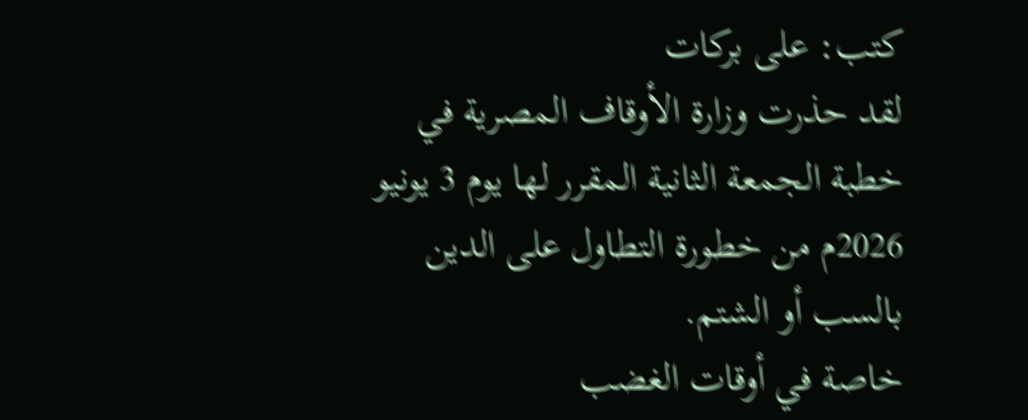كتب: على بركات
لقد حذرت وزارة الأوقاف المصرية في خطبة الجمعة الثانية المقرر لها يوم 3 يونيو 2026م من خطورة التطاول على الدين بالسب أو الشتم.
خاصة في أوقات الغضب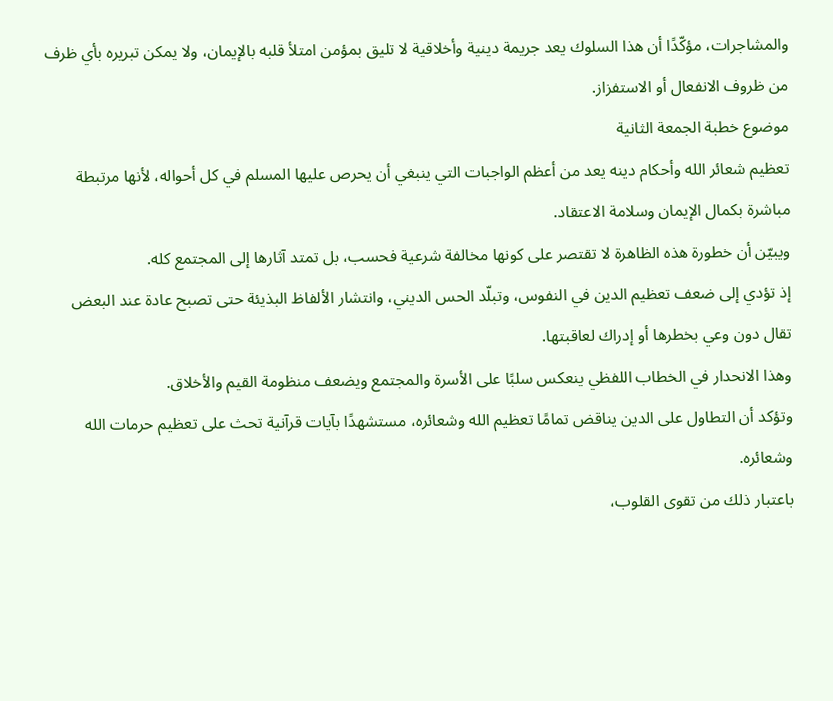والمشاجرات، مؤكّدًا أن هذا السلوك يعد جريمة دينية وأخلاقية لا تليق بمؤمن امتلأ قلبه بالإيمان، ولا يمكن تبريره بأي ظرف من ظروف الانفعال أو الاستفزاز.
موضوع خطبة الجمعة الثانية
تعظيم شعائر الله وأحكام دينه يعد من أعظم الواجبات التي ينبغي أن يحرص عليها المسلم في كل أحواله، لأنها مرتبطة مباشرة بكمال الإيمان وسلامة الاعتقاد.
ويبيّن أن خطورة هذه الظاهرة لا تقتصر على كونها مخالفة شرعية فحسب، بل تمتد آثارها إلى المجتمع كله.
إذ تؤدي إلى ضعف تعظيم الدين في النفوس، وتبلّد الحس الديني، وانتشار الألفاظ البذيئة حتى تصبح عادة عند البعض تقال دون وعي بخطرها أو إدراك لعاقبتها.
وهذا الانحدار في الخطاب اللفظي ينعكس سلبًا على الأسرة والمجتمع ويضعف منظومة القيم والأخلاق.
وتؤكد أن التطاول على الدين يناقض تمامًا تعظيم الله وشعائره، مستشهدًا بآيات قرآنية تحث على تعظيم حرمات الله وشعائره.
باعتبار ذلك من تقوى القلوب،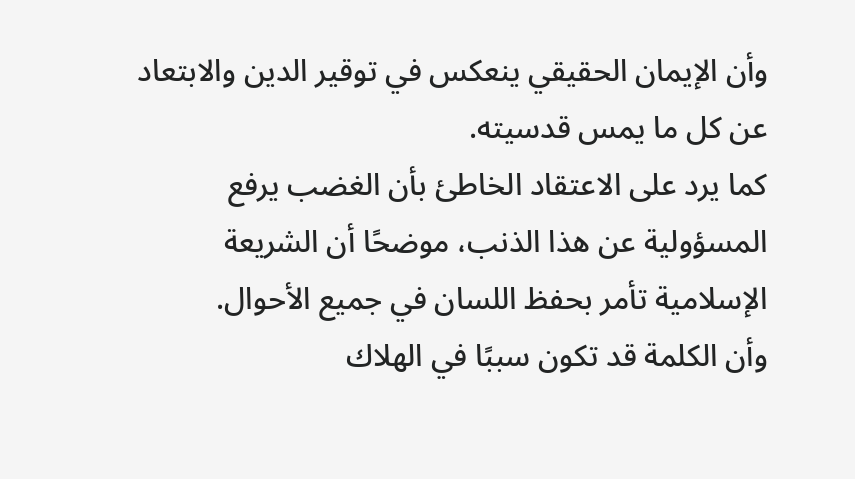وأن الإيمان الحقيقي ينعكس في توقير الدين والابتعاد عن كل ما يمس قدسيته.
كما يرد على الاعتقاد الخاطئ بأن الغضب يرفع المسؤولية عن هذا الذنب، موضحًا أن الشريعة الإسلامية تأمر بحفظ اللسان في جميع الأحوال.
وأن الكلمة قد تكون سببًا في الهلاك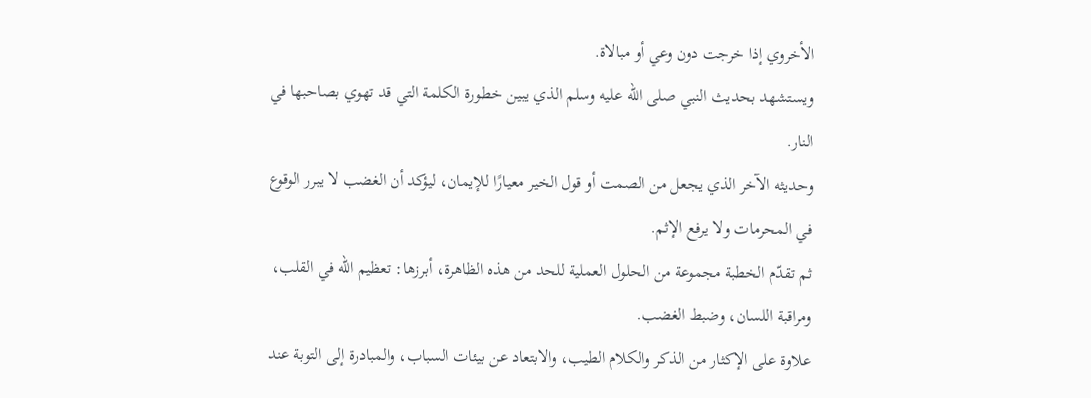الأخروي إذا خرجت دون وعي أو مبالاة.
ويستشهد بحديث النبي صلى الله عليه وسلم الذي يبين خطورة الكلمة التي قد تهوي بصاحبها في النار.
وحديثه الآخر الذي يجعل من الصمت أو قول الخير معيارًا للإيمان، ليؤكد أن الغضب لا يبرر الوقوع في المحرمات ولا يرفع الإثم.
ثم تقدّم الخطبة مجموعة من الحلول العملية للحد من هذه الظاهرة، أبرزها: تعظيم الله في القلب، ومراقبة اللسان، وضبط الغضب.
علاوة على الإكثار من الذكر والكلام الطيب، والابتعاد عن بيئات السباب، والمبادرة إلى التوبة عند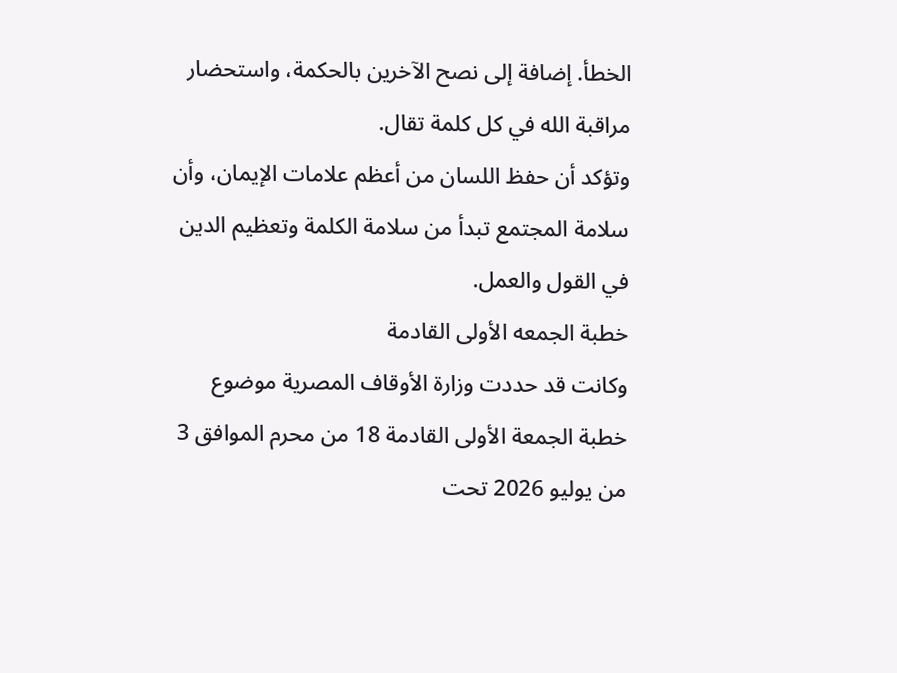الخطأ. إضافة إلى نصح الآخرين بالحكمة، واستحضار مراقبة الله في كل كلمة تقال.
وتؤكد أن حفظ اللسان من أعظم علامات الإيمان، وأن سلامة المجتمع تبدأ من سلامة الكلمة وتعظيم الدين في القول والعمل.
خطبة الجمعه الأولى القادمة
وكانت قد حددت وزارة الأوقاف المصرية موضوع خطبة الجمعة الأولى القادمة 18 من محرم الموافق 3 من يوليو 2026 تحت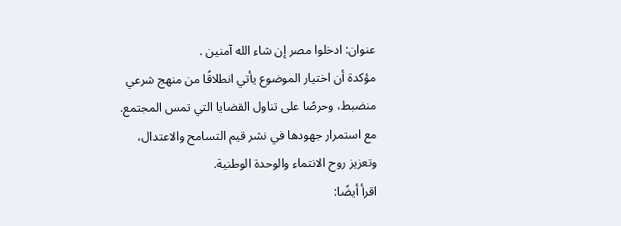عنوان: ادخلوا مصر إن شاء الله آمنين .
مؤكدة أن اختيار الموضوع يأتي انطلاقًا من منهج شرعي منضبط، وحرصًا على تناول القضايا التي تمس المجتمع.
مع استمرار جهودها في نشر قيم التسامح والاعتدال، وتعزيز روح الانتماء والوحدة الوطنية.
اقرأ أيضًا: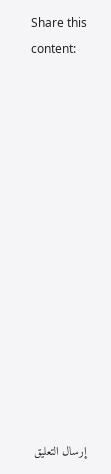Share this content:














إرسال التعليق